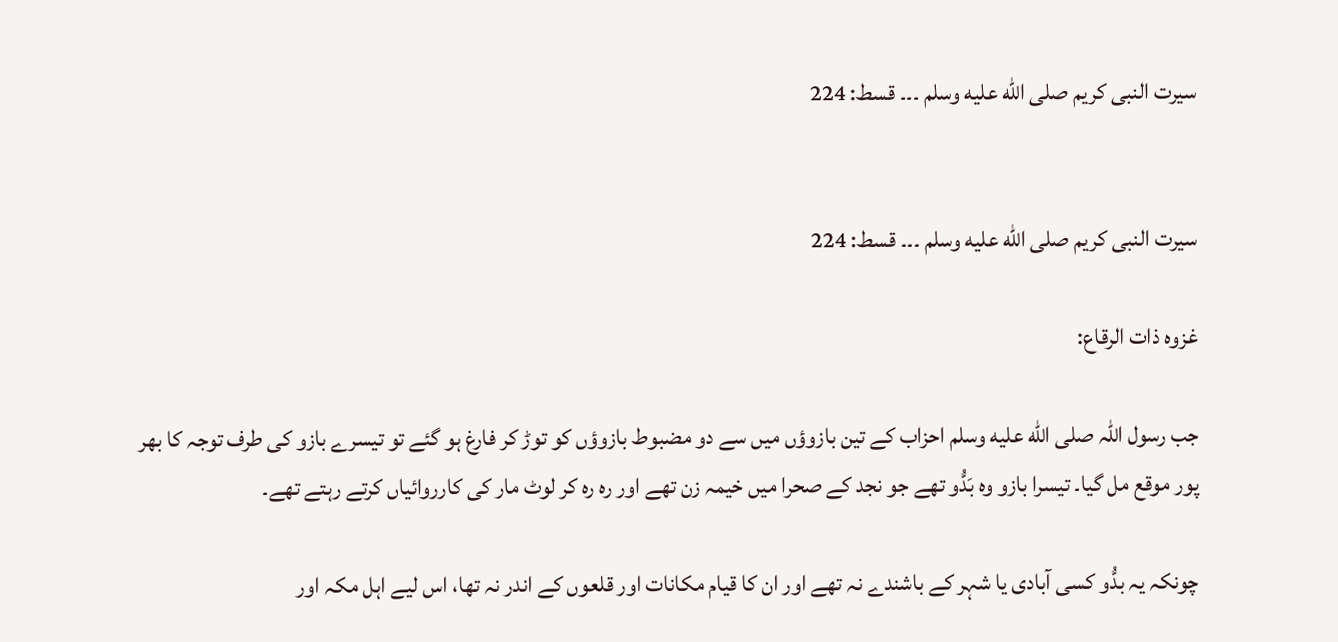سیرت النبی کریم صلى الله عليه وسلم ۔۔۔ قسط: 224


سیرت النبی کریم صلى الله عليه وسلم ۔۔۔ قسط: 224

غزوہ ذات الرقاع:

جب رسول اللہ صلى الله عليه وسلم احزاب کے تین بازوؤں میں سے دو مضبوط بازوؤں کو توڑ کر فارغ ہو گئے تو تیسرے بازو کی طرف توجہ کا بھر پور موقع مل گیا۔ تیسرا بازو وہ بَدُّو تھے جو نجد کے صحرا میں خیمہ زن تھے اور رہ رہ کر لوٹ مار کی کارروائیاں کرتے رہتے تھے۔

چونکہ یہ بدُّو کسی آبادی یا شہر کے باشندے نہ تھے اور ان کا قیام مکانات اور قلعوں کے اندر نہ تھا، اس لیے اہل مکہ اور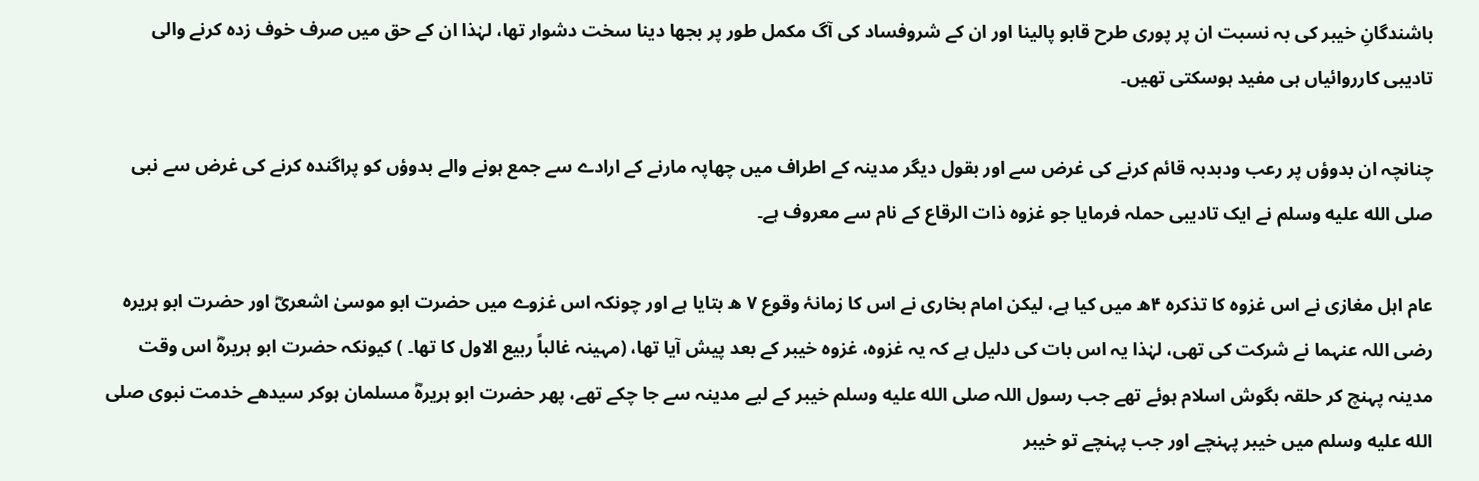باشندگانِ خیبر کی بہ نسبت ان پر پوری طرح قابو پالینا اور ان کے شروفساد کی آگ مکمل طور پر بجھا دینا سخت دشوار تھا، لہٰذا ان کے حق میں صرف خوف زدہ کرنے والی تادیبی کارروائیاں ہی مفید ہوسکتی تھیں۔

چنانچہ ان بدوؤں پر رعب ودبدبہ قائم کرنے کی غرض سے اور بقول دیگر مدینہ کے اطراف میں چھاپہ مارنے کے ارادے سے جمع ہونے والے بدوؤں کو پراگندہ کرنے کی غرض سے نبی صلى الله عليه وسلم نے ایک تادیبی حملہ فرمایا جو غزوہ ذات الرقاع کے نام سے معروف ہے۔

عام اہل مغازی نے اس غزوہ کا تذکرہ ۴ھ میں کیا ہے، لیکن امام بخاری نے اس کا زمانۂ وقوع ۷ ھ بتایا ہے اور چونکہ اس غزوے میں حضرت ابو موسیٰ اشعریؓ اور حضرت ابو ہریرہ رضی اللہ عنہما نے شرکت کی تھی، لہٰذا یہ اس بات کی دلیل ہے کہ یہ غزوہ، غزوہ خیبر کے بعد پیش آیا تھا، (مہینہ غالباً ربیع الاول کا تھا۔ ) کیونکہ حضرت ابو ہریرہؓ اس وقت مدینہ پہنچ کر حلقہ بگوش اسلام ہوئے تھے جب رسول اللہ صلى الله عليه وسلم خیبر کے لیے مدینہ سے جا چکے تھے، پھر حضرت ابو ہریرہؓ مسلمان ہوکر سیدھے خدمت نبوی صلى الله عليه وسلم میں خیبر پہنچے اور جب پہنچے تو خیبر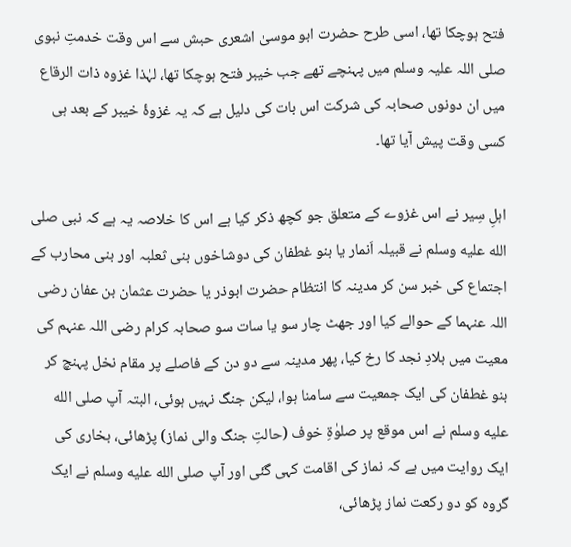فتح ہوچکا تھا، اسی طرح حضرت ابو موسیٰ اشعری حبش سے اس وقت خدمتِ نبوی صلی اللہ علیہ وسلم میں پہنچے تھے جب خیبر فتح ہوچکا تھا، لہٰذا غزوہ ذات الرقاع میں ان دونوں صحابہ کی شرکت اس بات کی دلیل ہے کہ یہ غزوۂ خیبر کے بعد ہی کسی وقت پیش آیا تھا۔

اہلِ سِیر نے اس غزوے کے متعلق جو کچھ ذکر کیا ہے اس کا خلاصہ یہ ہے کہ نبی صلى الله عليه وسلم نے قبیلہ اَنمار یا بنو غطفان کی دوشاخوں بنی ثعلبہ اور بنی محارب کے اجتماع کی خبر سن کر مدینہ کا انتظام حضرت ابوذر یا حضرت عثمان بن عفان رضی اللہ عنہما کے حوالے کیا اور جھٹ چار سو یا سات سو صحابہ کرام رضی اللہ عنہم کی معیت میں بلادِ نجد کا رخ کیا، پھر مدینہ سے دو دن کے فاصلے پر مقام نخل پہنچ کر بنو غطفان کی ایک جمعیت سے سامنا ہوا، لیکن جنگ نہیں ہوئی، البتہ آپ صلى الله عليه وسلم نے اس موقع پر صلوٰۃِ خوف (حالتِ جنگ والی نماز) پڑھائی، بخاری کی ایک روایت میں ہے کہ نماز کی اقامت کہی گئی اور آپ صلى الله عليه وسلم نے ایک گروہ کو دو رکعت نماز پڑھائی،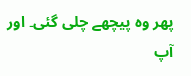پھر وہ پیچھے چلی گئی۔ اور آپ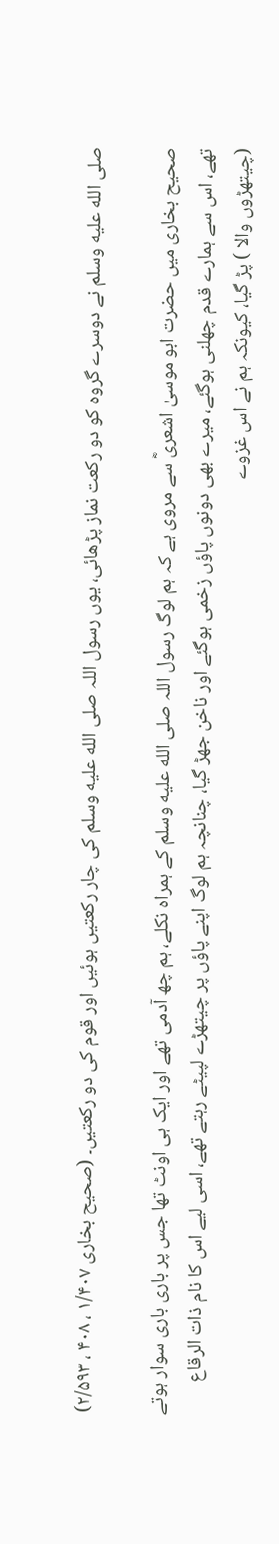صلى الله عليه وسلم نے دوسرے گروہ کو دو رکعت نماز پڑھائی، یوں رسول اللہ صلى الله عليه وسلم کی چار رکعتیں ہوئیں اور قوم کی دو رکعتیں۔ (صحیح بخاری ۱/۴۰۷ ، ۴۰۸ ، ۲/۵۹۳)

صحیح بخاری میں حضرت ابو موسیٰ اشعریؓ سے مروی ہے کہ ہم لوگ رسول اللہ صلى الله عليه وسلم کے ہمراہ نکلے، ہم چھ آدمی تھے اور ایک ہی اونٹ تھا جس پر باری باری سوار ہوتے تھے، اس سے ہمارے قدم چھلنی ہوگئے، میرے بھی دونوں پاؤں زخمی ہوگئے اور ناخن جھڑ گیا، چنانچہ ہم لوگ اپنے پاؤں پر چیتھڑے لپیٹے رہتے تھے، اسی لیے اس کا نام ذات الرقاع (چیتھڑوں والا ) پڑ گیا، کیونکہ ہم نے اس غزوے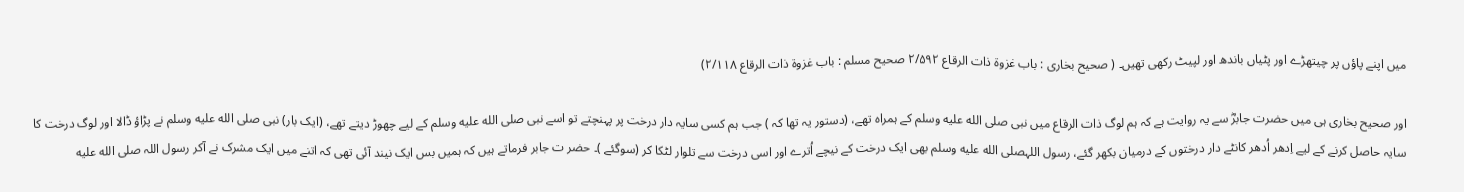میں اپنے پاؤں پر چیتھڑے اور پٹیاں باندھ اور لپیٹ رکھی تھیں۔ ( صحیح بخاری : باب غزوۃ ذات الرقاع ۲/۵۹۲ صحیح مسلم : باب غزوۃ ذات الرقاع ۲/۱۱۸)

اور صحیح بخاری ہی میں حضرت جابرؓ سے یہ روایت ہے کہ ہم لوگ ذات الرقاع میں نبی صلى الله عليه وسلم کے ہمراہ تھے، (دستور یہ تھا کہ ) جب ہم کسی سایہ دار درخت پر پہنچتے تو اسے نبی صلى الله عليه وسلم کے لیے چھوڑ دیتے تھے، (ایک بار) نبی صلى الله عليه وسلم نے پڑاؤ ڈالا اور لوگ درخت کا سایہ حاصل کرنے کے لیے اِدھر اُدھر کانٹے دار درختوں کے درمیان بکھر گئے، رسول اللہصلى الله عليه وسلم بھی ایک درخت کے نیچے اُترے اور اسی درخت سے تلوار لٹکا کر (سوگئے )۔ حضر ت جابر فرماتے ہیں کہ ہمیں بس ایک نیند آئی تھی کہ اتنے میں ایک مشرک نے آکر رسول اللہ صلى الله عليه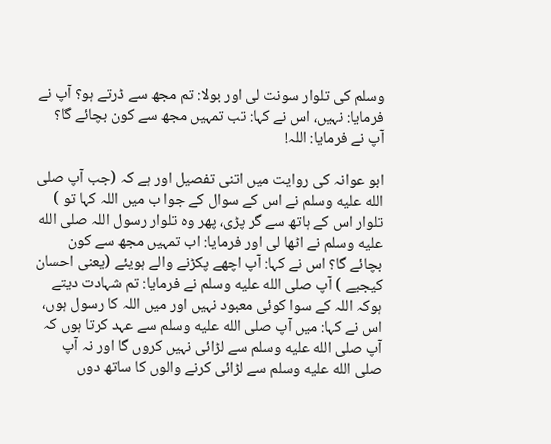وسلم کی تلوار سونت لی اور بولا: تم مجھ سے ڈرتے ہو؟ آپ نے فرمایا: نہیں، اس نے کہا: تب تمہیں مجھ سے کون بچائے گا؟ آپ نے فرمایا: اللہ!

ابو عوانہ کی روایت میں اتنی تفصیل اور ہے کہ (جب آپ صلى الله عليه وسلم نے اس کے سوال کے جوا ب میں اللہ کہا تو ) تلوار اس کے ہاتھ سے گر پڑی، پھر وہ تلوار رسول اللہ صلى الله عليه وسلم نے اٹھا لی اور فرمایا: اب تمہیں مجھ سے کون بچائے گا؟ اس نے کہا: آپ اچھے پکڑنے والے ہویئے (یعنی احسان کیجیے ) آپ صلى الله عليه وسلم نے فرمایا: تم شہادت دیتے ہوکہ اللہ کے سوا کوئی معبود نہیں اور میں اللہ کا رسول ہوں، اس نے کہا: میں آپ صلى الله عليه وسلم سے عہد کرتا ہوں کہ آپ صلى الله عليه وسلم سے لڑائی نہیں کروں گا اور نہ آپ صلى الله عليه وسلم سے لڑائی کرنے والوں کا ساتھ دوں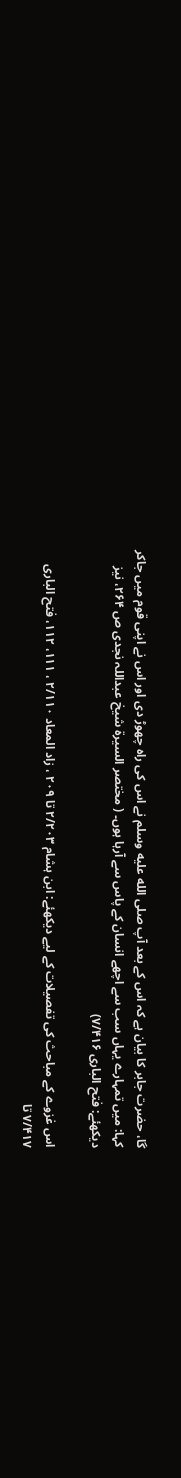گا، حضرت جابر کا بیان ہے کہ اس کے بعد آپ صلى الله عليه وسلم نے اس کی راہ چھوڑ دی اور اس نے اپنی قوم میں جاکر کہا: میں تمہارے یہاں سب سے اچھے انسان کے پاس سے آرہا ہوں۔ ( مختصر السیرۃ شیخ عبداللہ نجدی ص ۲۶۴، نیز دیکھئے: فتح الباری ۷/۴۱۶)

اس غزوے کے مباحث کی تفصیلات کے لیے دیکھئے: ابن ہشام ۲/۲۰۳ تا ۲۰۹ ، زاد المعاد ۲/۱۱۰ ، ۱۱۱، ۱۱۲، فتح الباری ۷/۴۱۷ تا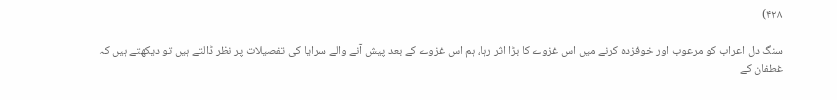۴۲۸)

سنگ دل اعراب کو مرعوب اور خوفزدہ کرنے میں اس غزوے کا بڑا اثر رہا، ہم اس غزوے کے بعد پیش آنے والے سرایا کی تفصیلات پر نظر ڈالتے ہیں تو دیکھتے ہیں کہ غطفان کے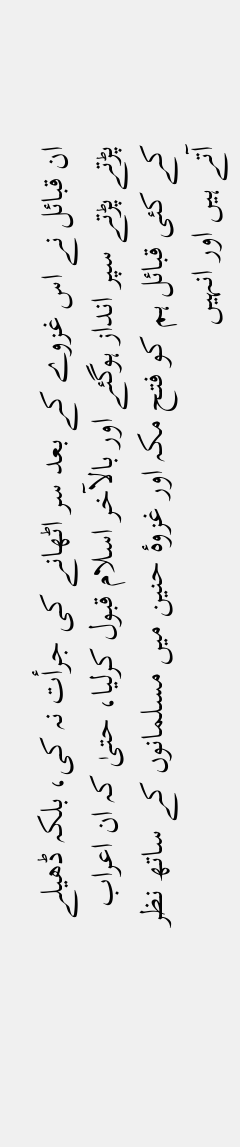ان قبائل نے اس غزوے کے بعد سر اٹھانے کی جرأت نہ کی، بلکہ ڈھیلے پڑتے پڑتے سپر انداز ہوگئے اور بالآخر اسلام قبول کرلیا، حتیٰ کہ ان اعراب کے کئی قبائل ہم کو فتح مکہ اور غزوۂ حنین میں مسلمانوں کے ساتھ نظر آتے ہیں اور انہیں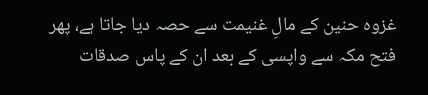غزوہ حنین کے مالِ غنیمت سے حصہ دیا جاتا ہے، پھر فتح مکہ سے واپسی کے بعد ان کے پاس صدقات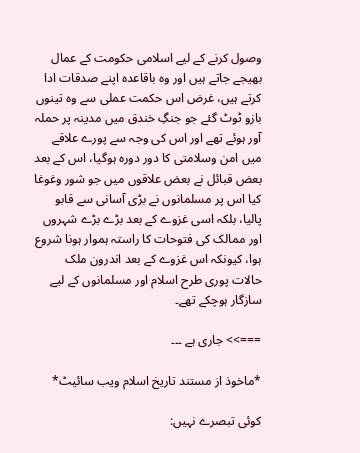وصول کرنے کے لیے اسلامی حکومت کے عمال بھیجے جاتے ہیں اور وہ باقاعدہ اپنے صدقات ادا کرتے ہیں، غرض اس حکمت عملی سے وہ تینوں بازو ٹوٹ گئے جو جنگِ خندق میں مدینہ پر حملہ آور ہوئے تھے اور اس کی وجہ سے پورے علاقے میں امن وسلامتی کا دور دورہ ہوگیا، اس کے بعد بعض قبائل نے بعض علاقوں میں جو شور وغوغا کیا اس پر مسلمانوں نے بڑی آسانی سے قابو پالیا، بلکہ اسی غزوے کے بعد بڑے بڑے شہروں اور ممالک کی فتوحات کا راستہ ہموار ہونا شروع ہوا، کیونکہ اس غزوے کے بعد اندرون ملک حالات پوری طرح اسلام اور مسلمانوں کے لیے سازگار ہوچکے تھے۔

===>> جاری ہے ۔۔۔

*ماخوذ از مستند تاریخ اسلام ویب سائیٹ*

کوئی تبصرے نہیں: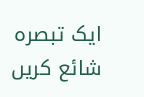ایک تبصرہ شائع کریں